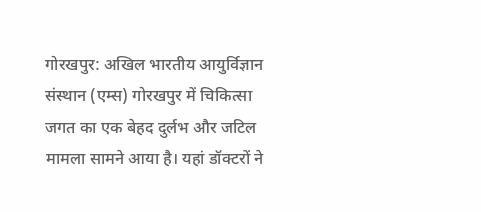गोरखपुर: अखिल भारतीय आयुर्विज्ञान संस्थान (एम्स) गोरखपुर में चिकित्सा जगत का एक बेहद दुर्लभ और जटिल मामला सामने आया है। यहां डॉक्टरों ने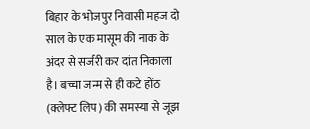बिहार के भोजपुर निवासी महज दो साल के एक मासूम की नाक के अंदर से सर्जरी कर दांत निकाला है। बच्चा जन्म से ही कटे होंठ (क्लेफ्ट लिप) की समस्या से जूझ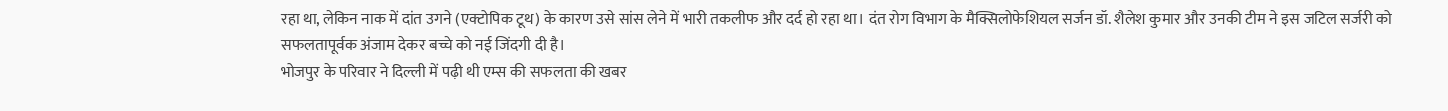रहा था, लेकिन नाक में दांत उगने (एक्टोपिक टूथ) के कारण उसे सांस लेने में भारी तकलीफ और दर्द हो रहा था। दंत रोग विभाग के मैक्सिलोफेशियल सर्जन डॉ. शैलेश कुमार और उनकी टीम ने इस जटिल सर्जरी को सफलतापूर्वक अंजाम देकर बच्चे को नई जिंदगी दी है।
भोजपुर के परिवार ने दिल्ली में पढ़ी थी एम्स की सफलता की खबर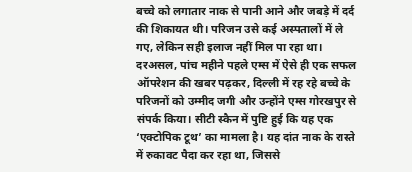बच्चे को लगातार नाक से पानी आने और जबड़े में दर्द की शिकायत थी। परिजन उसे कई अस्पतालों में ले गए, लेकिन सही इलाज नहीं मिल पा रहा था। दरअसल, पांच महीने पहले एम्स में ऐसे ही एक सफल ऑपरेशन की खबर पढ़कर, दिल्ली में रह रहे बच्चे के परिजनों को उम्मीद जगी और उन्होंने एम्स गोरखपुर से संपर्क किया। सीटी स्कैन में पुष्टि हुई कि यह एक ‘एक्टोपिक टूथ’ का मामला है। यह दांत नाक के रास्ते में रुकावट पैदा कर रहा था, जिससे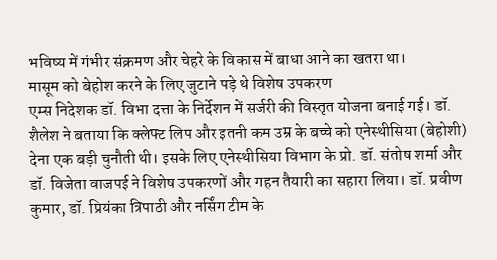भविष्य में गंभीर संक्रमण और चेहरे के विकास में बाधा आने का खतरा था।
मासूम को बेहोश करने के लिए जुटाने पड़े थे विशेष उपकरण
एम्स निदेशक डॉ. विभा दत्ता के निर्देशन में सर्जरी की विस्तृत योजना बनाई गई। डॉ. शैलेश ने बताया कि क्लेफ्ट लिप और इतनी कम उम्र के बच्चे को एनेस्थीसिया (बेहोशी) देना एक बड़ी चुनौती थी। इसके लिए एनेस्थीसिया विभाग के प्रो. डॉ. संतोष शर्मा और डॉ. विजेता वाजपई ने विशेष उपकरणों और गहन तैयारी का सहारा लिया। डॉ. प्रवीण कुमार, डॉ. प्रियंका त्रिपाठी और नर्सिंग टीम के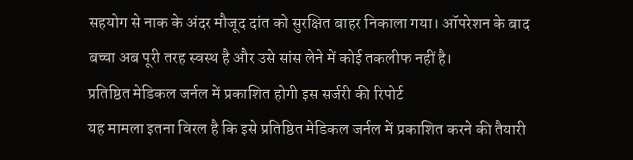सहयोग से नाक के अंदर मौजूद दांत को सुरक्षित बाहर निकाला गया। ऑपरेशन के बाद बच्चा अब पूरी तरह स्वस्थ है और उसे सांस लेने में कोई तकलीफ नहीं है।
प्रतिष्ठित मेडिकल जर्नल में प्रकाशित होगी इस सर्जरी की रिपोर्ट
यह मामला इतना विरल है कि इसे प्रतिष्ठित मेडिकल जर्नल में प्रकाशित करने की तैयारी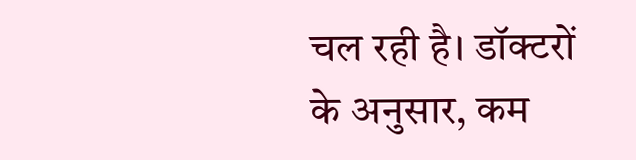चल रही है। डॉक्टरों के अनुसार, कम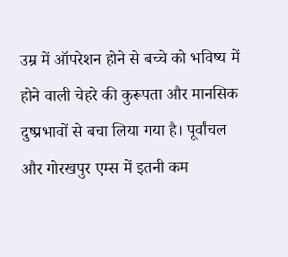उम्र में ऑपरेशन होने से बच्चे को भविष्य में होने वाली चेहरे की कुरूपता और मानसिक दुष्प्रभावों से बचा लिया गया है। पूर्वांचल और गोरखपुर एम्स में इतनी कम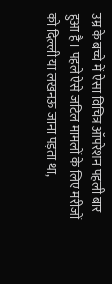उम्र के बच्चे में ऐसा विचित्र ऑपरेशन पहली बार हुआ है। पहले ऐसे जटिल मामलों के लिए मरीजों को दिल्ली या लखनऊ जाना पड़ता था,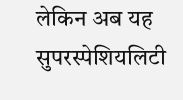लेकिन अब यह सुपरस्पेशियलिटी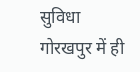सुविधा गोरखपुर में ही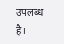उपलब्ध है।